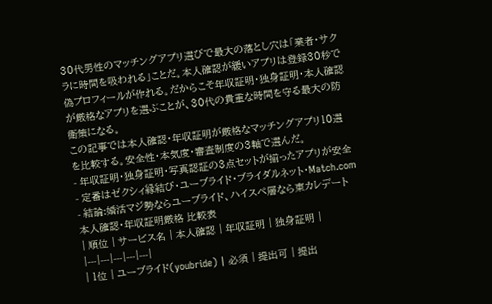30代男性のマッチングアプリ選びで最大の落とし穴は「業者・サクラに時間を吸われる」ことだ。本人確認が緩いアプリは登録30秒で偽プロフィールが作れる。だからこそ年収証明・独身証明・本人確認が厳格なアプリを選ぶことが、30代の貴重な時間を守る最大の防衛策になる。
この記事では本人確認・年収証明が厳格なマッチングアプリ10選を比較する。安全性・本気度・審査制度の3軸で選んだ。
- 年収証明・独身証明・写真認証の3点セットが揃ったアプリが安全
- 定番はゼクシィ縁結び・ユーブライド・ブライダルネット・Match.com
- 結論:婚活マジ勢ならユーブライド、ハイスペ層なら東カレデート
本人確認・年収証明厳格 比較表
| 順位 | サービス名 | 本人確認 | 年収証明 | 独身証明 |
|---|---|---|---|---|
| 1位 | ユーブライド(youbride) | 必須 | 提出可 | 提出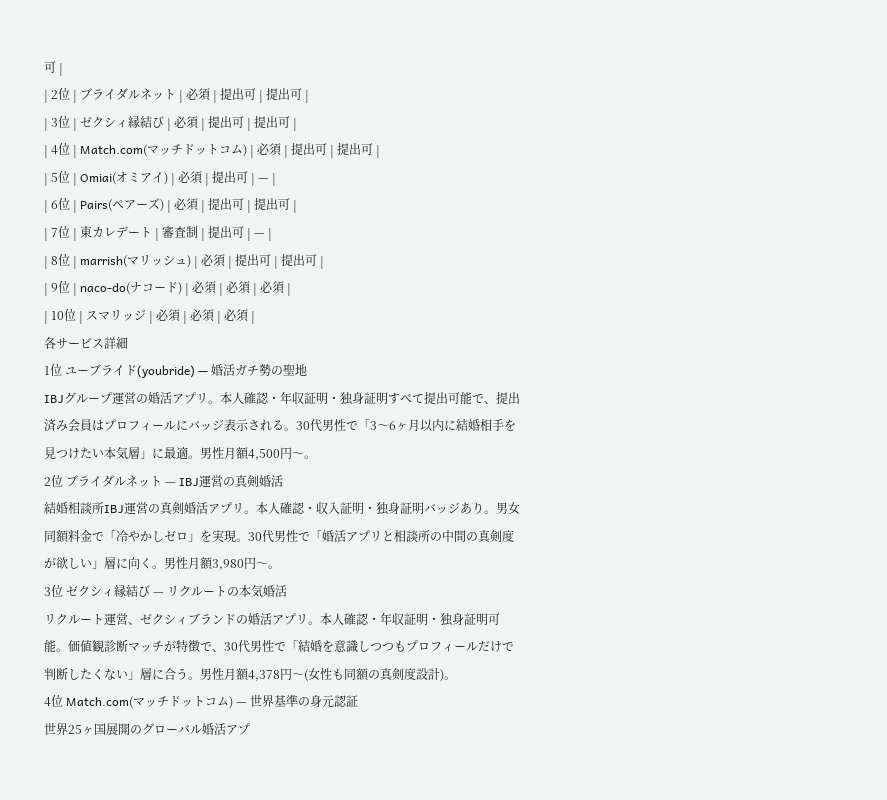可 |
| 2位 | ブライダルネット | 必須 | 提出可 | 提出可 |
| 3位 | ゼクシィ縁結び | 必須 | 提出可 | 提出可 |
| 4位 | Match.com(マッチドットコム) | 必須 | 提出可 | 提出可 |
| 5位 | Omiai(オミアイ) | 必須 | 提出可 | — |
| 6位 | Pairs(ペアーズ) | 必須 | 提出可 | 提出可 |
| 7位 | 東カレデート | 審査制 | 提出可 | — |
| 8位 | marrish(マリッシュ) | 必須 | 提出可 | 提出可 |
| 9位 | naco-do(ナコード) | 必須 | 必須 | 必須 |
| 10位 | スマリッジ | 必須 | 必須 | 必須 |
各サービス詳細
1位 ユーブライド(youbride) — 婚活ガチ勢の聖地
IBJグループ運営の婚活アプリ。本人確認・年収証明・独身証明すべて提出可能で、提出済み会員はプロフィールにバッジ表示される。30代男性で「3〜6ヶ月以内に結婚相手を見つけたい本気層」に最適。男性月額4,500円〜。
2位 ブライダルネット — IBJ運営の真剣婚活
結婚相談所IBJ運営の真剣婚活アプリ。本人確認・収入証明・独身証明バッジあり。男女同額料金で「冷やかしゼロ」を実現。30代男性で「婚活アプリと相談所の中間の真剣度が欲しい」層に向く。男性月額3,980円〜。
3位 ゼクシィ縁結び — リクルートの本気婚活
リクルート運営、ゼクシィブランドの婚活アプリ。本人確認・年収証明・独身証明可能。価値観診断マッチが特徴で、30代男性で「結婚を意識しつつもプロフィールだけで判断したくない」層に合う。男性月額4,378円〜(女性も同額の真剣度設計)。
4位 Match.com(マッチドットコム) — 世界基準の身元認証
世界25ヶ国展開のグローバル婚活アプ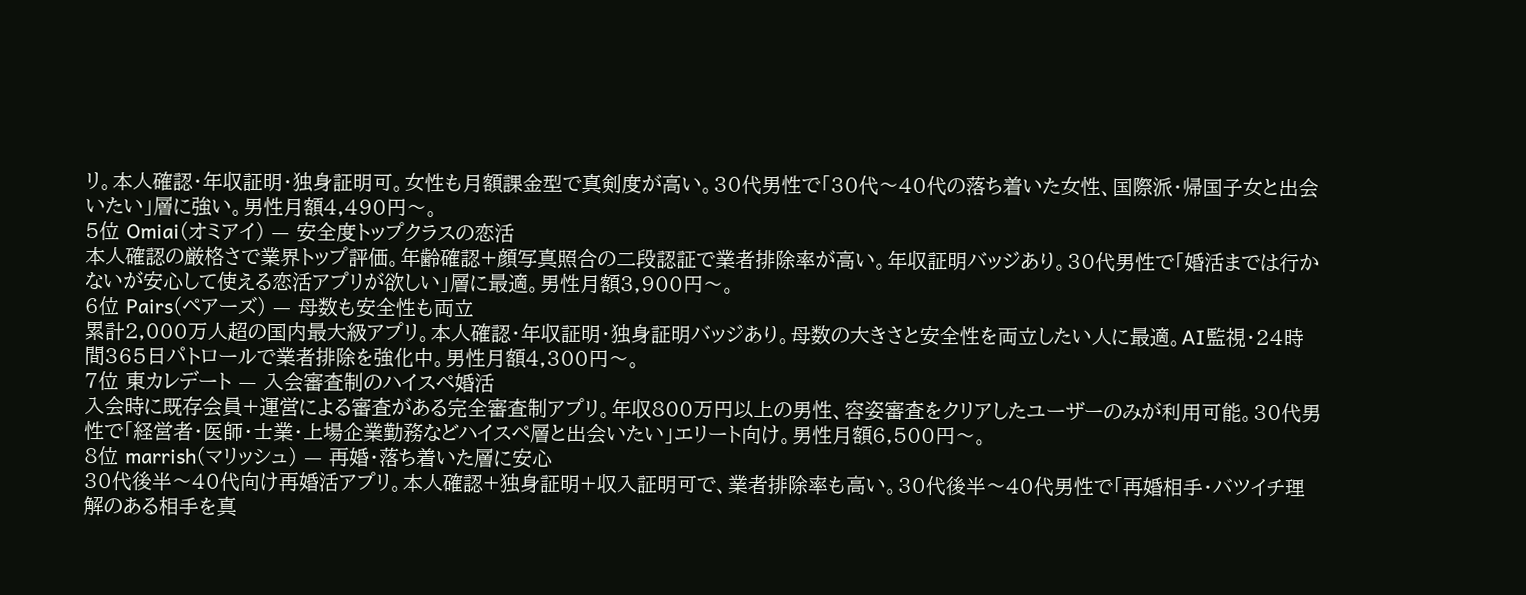リ。本人確認・年収証明・独身証明可。女性も月額課金型で真剣度が高い。30代男性で「30代〜40代の落ち着いた女性、国際派・帰国子女と出会いたい」層に強い。男性月額4,490円〜。
5位 Omiai(オミアイ) — 安全度トップクラスの恋活
本人確認の厳格さで業界トップ評価。年齢確認+顔写真照合の二段認証で業者排除率が高い。年収証明バッジあり。30代男性で「婚活までは行かないが安心して使える恋活アプリが欲しい」層に最適。男性月額3,900円〜。
6位 Pairs(ペアーズ) — 母数も安全性も両立
累計2,000万人超の国内最大級アプリ。本人確認・年収証明・独身証明バッジあり。母数の大きさと安全性を両立したい人に最適。AI監視・24時間365日パトロールで業者排除を強化中。男性月額4,300円〜。
7位 東カレデート — 入会審査制のハイスペ婚活
入会時に既存会員+運営による審査がある完全審査制アプリ。年収800万円以上の男性、容姿審査をクリアしたユーザーのみが利用可能。30代男性で「経営者・医師・士業・上場企業勤務などハイスペ層と出会いたい」エリート向け。男性月額6,500円〜。
8位 marrish(マリッシュ) — 再婚・落ち着いた層に安心
30代後半〜40代向け再婚活アプリ。本人確認+独身証明+収入証明可で、業者排除率も高い。30代後半〜40代男性で「再婚相手・バツイチ理解のある相手を真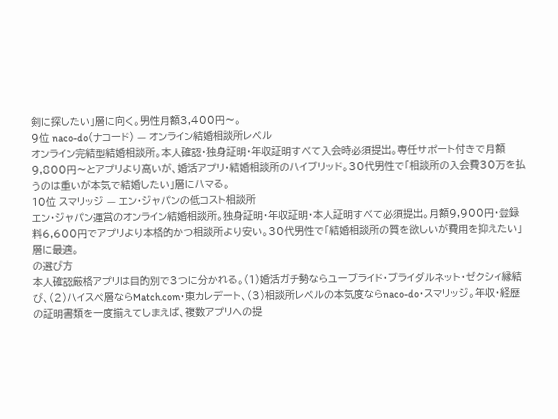剣に探したい」層に向く。男性月額3,400円〜。
9位 naco-do(ナコード) — オンライン結婚相談所レベル
オンライン完結型結婚相談所。本人確認・独身証明・年収証明すべて入会時必須提出。専任サポート付きで月額9,800円〜とアプリより高いが、婚活アプリ・結婚相談所のハイブリッド。30代男性で「相談所の入会費30万を払うのは重いが本気で結婚したい」層にハマる。
10位 スマリッジ — エン・ジャパンの低コスト相談所
エン・ジャパン運営のオンライン結婚相談所。独身証明・年収証明・本人証明すべて必須提出。月額9,900円・登録料6,600円でアプリより本格的かつ相談所より安い。30代男性で「結婚相談所の質を欲しいが費用を抑えたい」層に最適。
の選び方
本人確認厳格アプリは目的別で3つに分かれる。(1)婚活ガチ勢ならユーブライド・ブライダルネット・ゼクシィ縁結び、(2)ハイスペ層ならMatch.com・東カレデート、(3)相談所レベルの本気度ならnaco-do・スマリッジ。年収・経歴の証明書類を一度揃えてしまえば、複数アプリへの提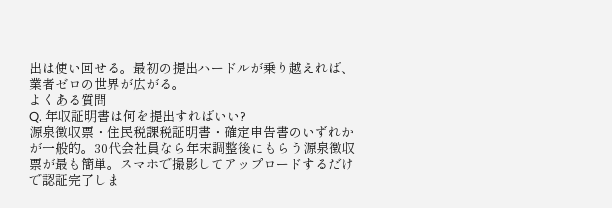出は使い回せる。最初の提出ハードルが乗り越えれば、業者ゼロの世界が広がる。
よくある質問
Q. 年収証明書は何を提出すればいい?
源泉徴収票・住民税課税証明書・確定申告書のいずれかが一般的。30代会社員なら年末調整後にもらう源泉徴収票が最も簡単。スマホで撮影してアップロードするだけで認証完了しま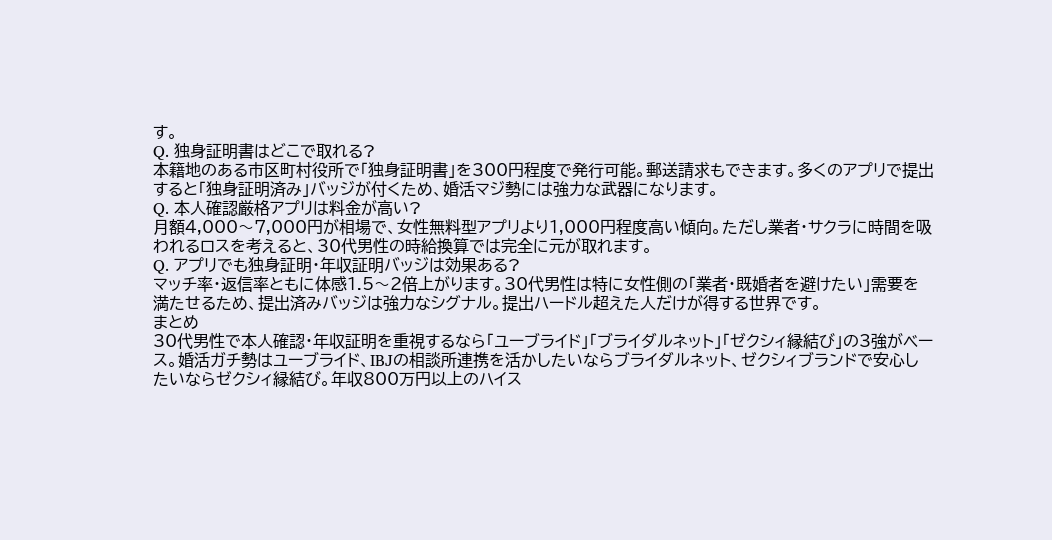す。
Q. 独身証明書はどこで取れる?
本籍地のある市区町村役所で「独身証明書」を300円程度で発行可能。郵送請求もできます。多くのアプリで提出すると「独身証明済み」バッジが付くため、婚活マジ勢には強力な武器になります。
Q. 本人確認厳格アプリは料金が高い?
月額4,000〜7,000円が相場で、女性無料型アプリより1,000円程度高い傾向。ただし業者・サクラに時間を吸われるロスを考えると、30代男性の時給換算では完全に元が取れます。
Q. アプリでも独身証明・年収証明バッジは効果ある?
マッチ率・返信率ともに体感1.5〜2倍上がります。30代男性は特に女性側の「業者・既婚者を避けたい」需要を満たせるため、提出済みバッジは強力なシグナル。提出ハードル超えた人だけが得する世界です。
まとめ
30代男性で本人確認・年収証明を重視するなら「ユーブライド」「ブライダルネット」「ゼクシィ縁結び」の3強がベース。婚活ガチ勢はユーブライド、IBJの相談所連携を活かしたいならブライダルネット、ゼクシィブランドで安心したいならゼクシィ縁結び。年収800万円以上のハイス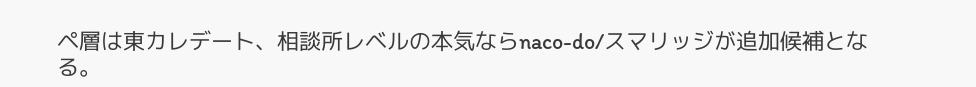ペ層は東カレデート、相談所レベルの本気ならnaco-do/スマリッジが追加候補となる。